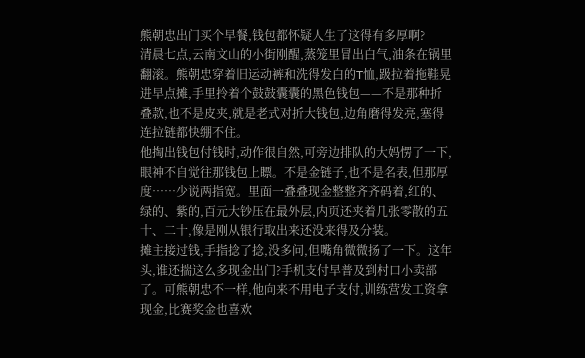熊朝忠出门买个早餐,钱包都怀疑人生了这得有多厚啊?
清晨七点,云南文山的小街刚醒,蒸笼里冒出白气,油条在锅里翻滚。熊朝忠穿着旧运动裤和洗得发白的T恤,趿拉着拖鞋晃进早点摊,手里拎着个鼓鼓囊囊的黑色钱包——不是那种折叠款,也不是皮夹,就是老式对折大钱包,边角磨得发亮,塞得连拉链都快绷不住。
他掏出钱包付钱时,动作很自然,可旁边排队的大妈愣了一下,眼神不自觉往那钱包上瞟。不是金链子,也不是名表,但那厚度……少说两指宽。里面一叠叠现金整整齐齐码着,红的、绿的、紫的,百元大钞压在最外层,内页还夹着几张零散的五十、二十,像是刚从银行取出来还没来得及分装。
摊主接过钱,手指捻了捻,没多问,但嘴角微微扬了一下。这年头,谁还揣这么多现金出门?手机支付早普及到村口小卖部了。可熊朝忠不一样,他向来不用电子支付,训练营发工资拿现金,比赛奖金也喜欢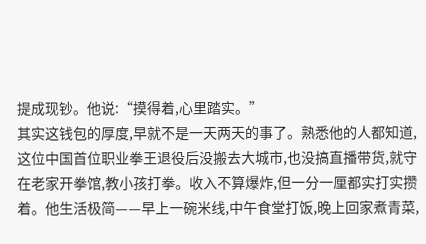提成现钞。他说:“摸得着,心里踏实。”
其实这钱包的厚度,早就不是一天两天的事了。熟悉他的人都知道,这位中国首位职业拳王退役后没搬去大城市,也没搞直播带货,就守在老家开拳馆,教小孩打拳。收入不算爆炸,但一分一厘都实打实攒着。他生活极简——早上一碗米线,中午食堂打饭,晚上回家煮青菜,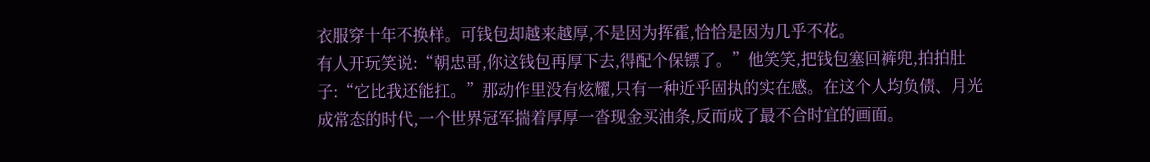衣服穿十年不换样。可钱包却越来越厚,不是因为挥霍,恰恰是因为几乎不花。
有人开玩笑说:“朝忠哥,你这钱包再厚下去,得配个保镖了。”他笑笑,把钱包塞回裤兜,拍拍肚子:“它比我还能扛。”那动作里没有炫耀,只有一种近乎固执的实在感。在这个人均负债、月光成常态的时代,一个世界冠军揣着厚厚一沓现金买油条,反而成了最不合时宜的画面。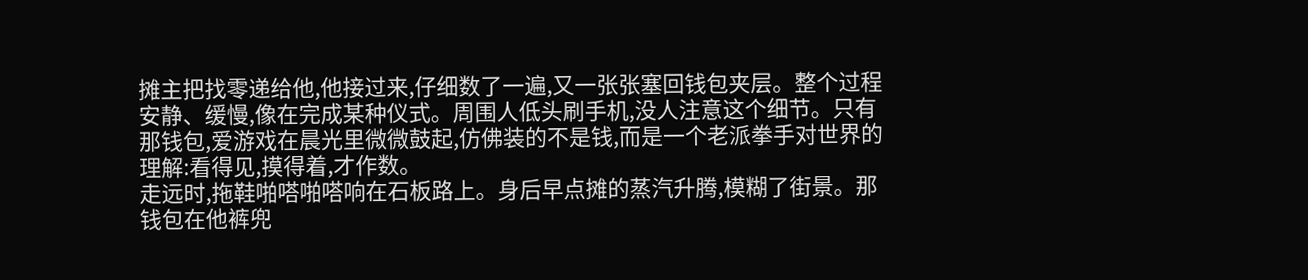摊主把找零递给他,他接过来,仔细数了一遍,又一张张塞回钱包夹层。整个过程安静、缓慢,像在完成某种仪式。周围人低头刷手机,没人注意这个细节。只有那钱包,爱游戏在晨光里微微鼓起,仿佛装的不是钱,而是一个老派拳手对世界的理解:看得见,摸得着,才作数。
走远时,拖鞋啪嗒啪嗒响在石板路上。身后早点摊的蒸汽升腾,模糊了街景。那钱包在他裤兜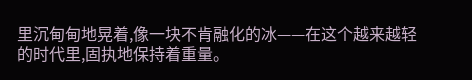里沉甸甸地晃着,像一块不肯融化的冰——在这个越来越轻的时代里,固执地保持着重量。